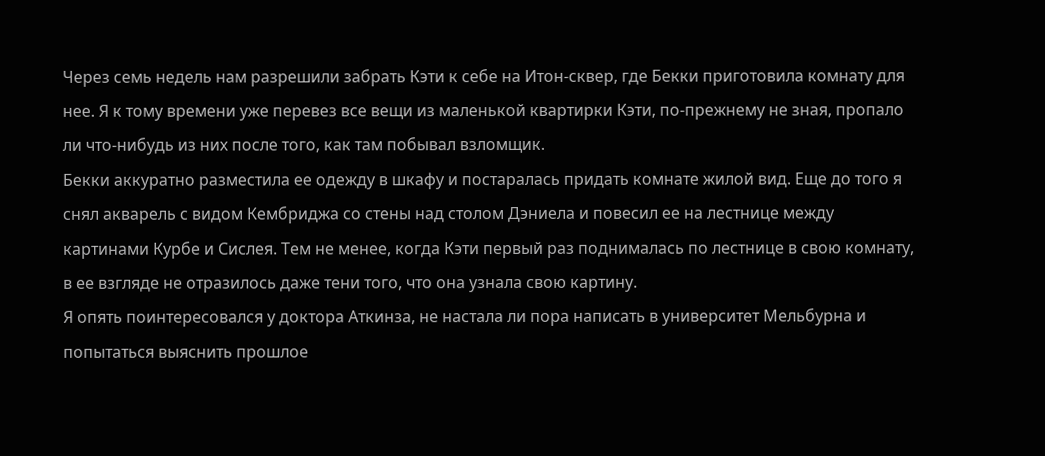Через семь недель нам разрешили забрать Кэти к себе на Итон-сквер, где Бекки приготовила комнату для нее. Я к тому времени уже перевез все вещи из маленькой квартирки Кэти, по-прежнему не зная, пропало ли что-нибудь из них после того, как там побывал взломщик.
Бекки аккуратно разместила ее одежду в шкафу и постаралась придать комнате жилой вид. Еще до того я снял акварель с видом Кембриджа со стены над столом Дэниела и повесил ее на лестнице между картинами Курбе и Сислея. Тем не менее, когда Кэти первый раз поднималась по лестнице в свою комнату, в ее взгляде не отразилось даже тени того, что она узнала свою картину.
Я опять поинтересовался у доктора Аткинза, не настала ли пора написать в университет Мельбурна и попытаться выяснить прошлое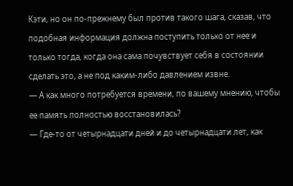Кэти, но он по-прежнему был против такого шага, сказав, что подобная информация должна поступить только от нее и только тогда, когда она сама почувствует себя в состоянии сделать это, а не под каким-либо давлением извне.
— А как много потребуется времени, по вашему мнению, чтобы ее память полностью восстановилась?
— Где-то от четырнадцати дней и до четырнадцати лет, как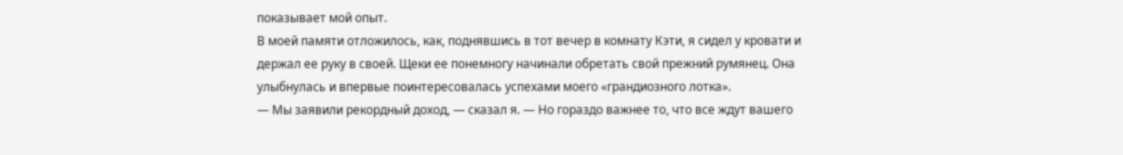показывает мой опыт.
В моей памяти отложилось, как, поднявшись в тот вечер в комнату Кэти, я сидел у кровати и держал ее руку в своей. Щеки ее понемногу начинали обретать свой прежний румянец. Она улыбнулась и впервые поинтересовалась успехами моего «грандиозного лотка».
— Мы заявили рекордный доход, — сказал я. — Но гораздо важнее то, что все ждут вашего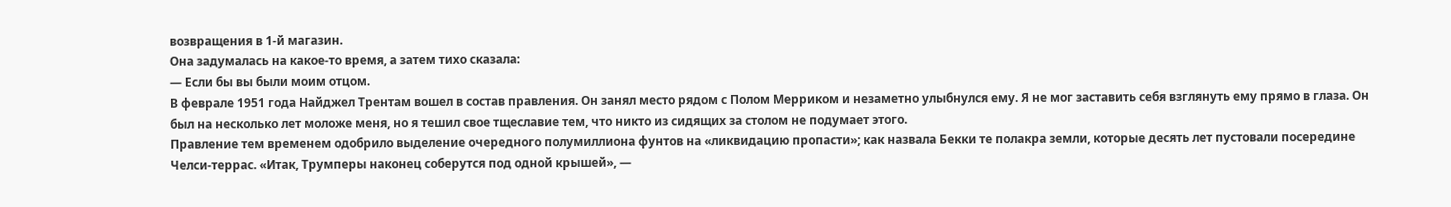возвращения в 1-й магазин.
Она задумалась на какое-то время, а затем тихо сказала:
— Если бы вы были моим отцом.
В феврале 1951 года Найджел Трентам вошел в состав правления. Он занял место рядом с Полом Мерриком и незаметно улыбнулся ему. Я не мог заставить себя взглянуть ему прямо в глаза. Он был на несколько лет моложе меня, но я тешил свое тщеславие тем, что никто из сидящих за столом не подумает этого.
Правление тем временем одобрило выделение очередного полумиллиона фунтов на «ликвидацию пропасти»; как назвала Бекки те полакра земли, которые десять лет пустовали посередине Челси-террас. «Итак, Трумперы наконец соберутся под одной крышей», —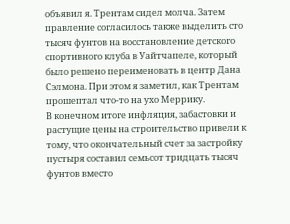объявил я. Трентам сидел молча. Затем правление согласилось также выделить сто тысяч фунтов на восстановление детского спортивного клуба в Уайтчапеле, который было решено переименовать в центр Дана Сэлмона. При этом я заметил, как Трентам прошептал что-то на ухо Меррику.
В конечном итоге инфляция, забастовки и растущие цены на строительство привели к тому, что окончательный счет за застройку пустыря составил семьсот тридцать тысяч фунтов вместо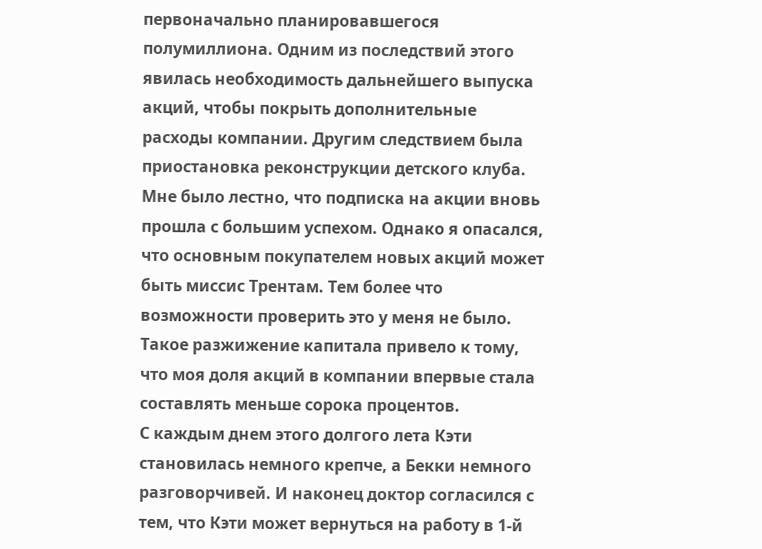первоначально планировавшегося полумиллиона. Одним из последствий этого явилась необходимость дальнейшего выпуска акций, чтобы покрыть дополнительные расходы компании. Другим следствием была приостановка реконструкции детского клуба.
Мне было лестно, что подписка на акции вновь прошла с большим успехом. Однако я опасался, что основным покупателем новых акций может быть миссис Трентам. Тем более что возможности проверить это у меня не было. Такое разжижение капитала привело к тому, что моя доля акций в компании впервые стала составлять меньше сорока процентов.
С каждым днем этого долгого лета Кэти становилась немного крепче, а Бекки немного разговорчивей. И наконец доктор согласился с тем, что Кэти может вернуться на работу в 1-й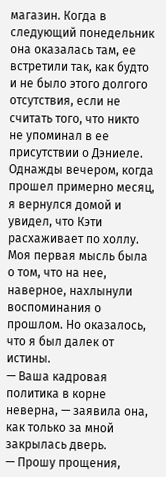магазин. Когда в следующий понедельник она оказалась там, ее встретили так, как будто и не было этого долгого отсутствия, если не считать того, что никто не упоминал в ее присутствии о Дэниеле.
Однажды вечером, когда прошел примерно месяц, я вернулся домой и увидел, что Кэти расхаживает по холлу. Моя первая мысль была о том, что на нее, наверное, нахлынули воспоминания о прошлом. Но оказалось, что я был далек от истины.
— Ваша кадровая политика в корне неверна, — заявила она, как только за мной закрылась дверь.
— Прошу прощения,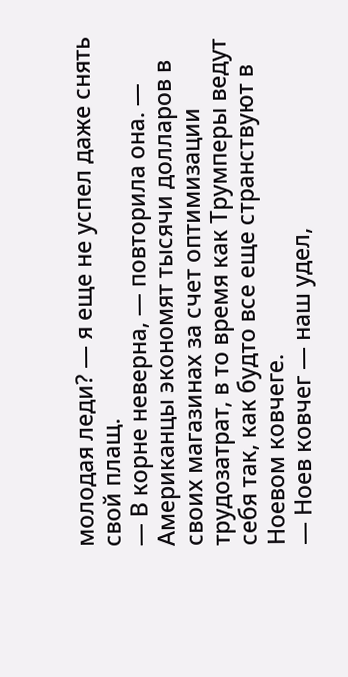молодая леди? — я еще не успел даже снять свой плащ.
— В корне неверна, — повторила она. — Американцы экономят тысячи долларов в своих магазинах за счет оптимизации трудозатрат, в то время как Трумперы ведут себя так, как будто все еще странствуют в Ноевом ковчеге.
— Ноев ковчег — наш удел,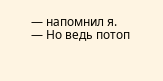— напомнил я.
— Но ведь потоп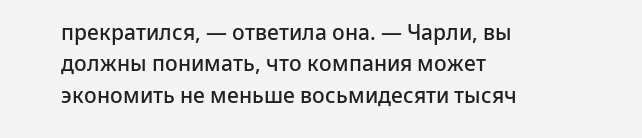прекратился, — ответила она. — Чарли, вы должны понимать, что компания может экономить не меньше восьмидесяти тысяч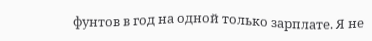фунтов в год на одной только зарплате. Я не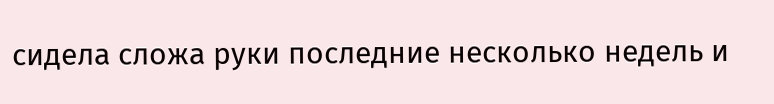сидела сложа руки последние несколько недель и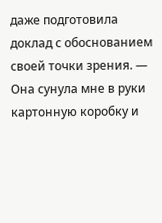даже подготовила доклад с обоснованием своей точки зрения. — Она сунула мне в руки картонную коробку и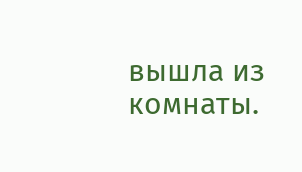вышла из комнаты.